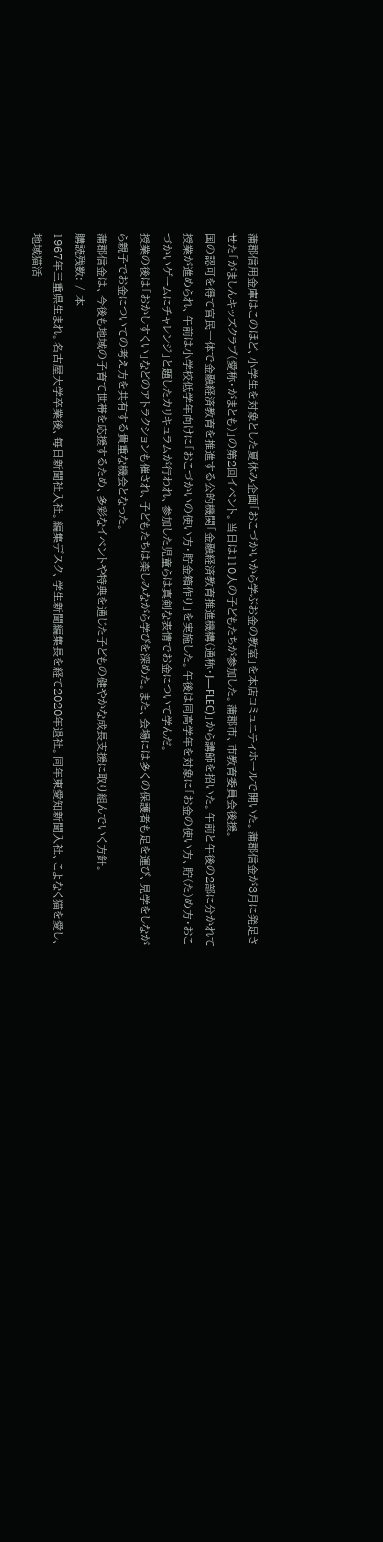蒲郡信用金庫はこのほど、小学生を対象とした夏休み企画「おこづかいから学ぶお金の教室」を本店コミュニティホールで開いた。蒲郡信金が3月に発足させた「がましんキッズクラブ(愛称・がまとも)」の第2回イベント。当日は110人の子どもたちが参加した。蒲郡市、市教育委員会後援。
国の認可を得て官民一体で金融経済教育を推進する公的機関「金融経済教育推進機構(通称・J―FLEC)」から講師を招いた。午前と午後の2部に分かれて授業が進められ、午前は小学校低学年向けに「おこづかいの使い方・貯金箱作り」を実施した。午後は同高学年を対象に「お金の使い方、貯(た)め方・おこづかいゲームにチャレンジ」と題したカリキュラムが行われ、参加した児童らは真剣な表情でお金について学んだ。
授業の後は「おかしすくい」などのアトラクションも催され、子どもたちは楽しみながら学びを深めた。また、会場には多くの保護者も足を運び、見学をしながら親子でお金についての考え方を共有する貴重な機会となった。
蒲郡信金は、今後も地域の子育て世帯を応援するため、多彩なイベントや特典を通じた子どもの健やかな成長支援に取り組んでいく方針。
購読残数: / 本
1967年三重県生まれ。名古屋大学卒業後、毎日新聞社入社。編集デスク、学生新聞編集長を経て2020年退社。同年東愛知新聞入社、こよなく猫を愛し、地域猫活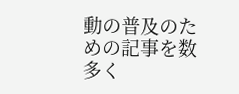動の普及のための記事を数多く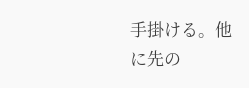手掛ける。他に先の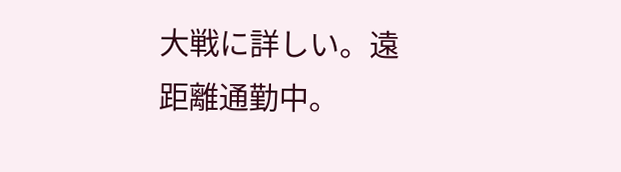大戦に詳しい。遠距離通勤中。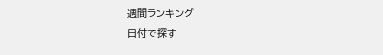週間ランキング
日付で探す